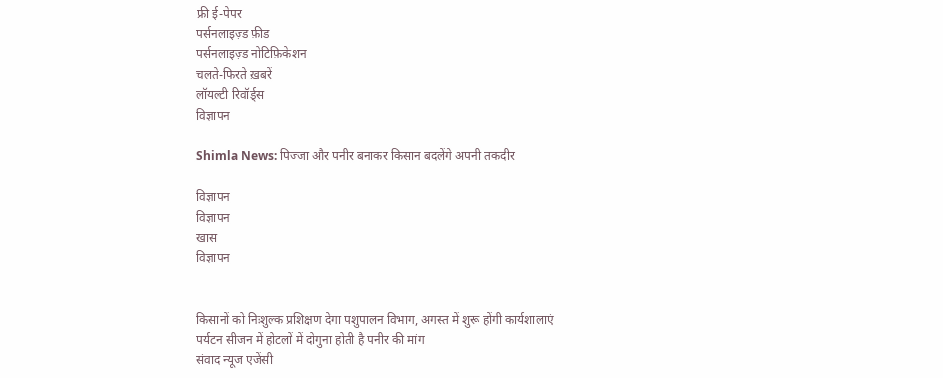फ्री ई-पेपर
पर्सनलाइज़्ड फ़ीड
पर्सनलाइज़्ड नोटिफ़िकेशन
चलते-फिरते ख़बरें
लॉयल्टी रिवॉर्ड्स
विज्ञापन

Shimla News: पिज्जा और पनीर बनाकर किसान बदलेंगे अपनी तकदीर

विज्ञापन
विज्ञापन
खास
विज्ञापन


किसानों को निःशुल्क प्रशिक्षण देगा पशुपालन विभाग, अगस्त में शुरू होंगी कार्यशालाएं
पर्यटन सीजन में होटलों में दोगुना होती है पनीर की मांग
संवाद न्यूज एजेंसी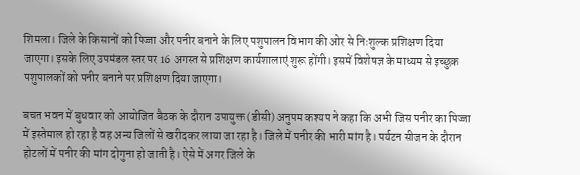शिमला। जिले के किसानों को पिज्जा और पनीर बनाने के लिए पशुपालन विभाग की ओर से निःशुल्क प्रशिक्षण दिया जाएगा। इसके लिए उपमंडल स्तर पर 16 अगस्त से प्रशिक्षण कार्यशालाएं शुरू होंगी। इसमें विशेषज्ञ के माध्यम से इच्छुक पशुपालकों को पनीर बनाने पर प्रशिक्षण दिया जाएगा।

बचत भवन में बुधवार को आयोजित बैठक के दौरान उपायुक्त (डीसी) अनुपम कश्यप ने कहा कि अभी जिस पनीर का पिज्जा में इस्तेमाल हो रहा है वह अन्य जिलों से खरीदकर लाया जा रहा है। जिले में पनीर की भारी मांग है। पर्यटन सीजन के दौरान होटलों में पनीर की मांग दोगुना हो जाती है। ऐसे में अगर जिले के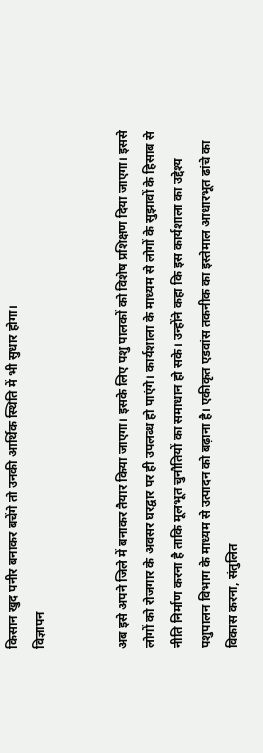किसान खुद पनीर बनाकर बचेंगे तो उनकी आर्थिक स्थिति में भी सुधार होगा।
विज्ञापन


अब इसे अपने जिले में बनाकर तैयार किया जाएगा। इसके लिए पशु पालकों को विशेष प्रशिक्षण दिया जाएगा। इससे लोगों को रोजगार के अवसर घरद्वार पर ही उपलब्ध हो पाएंगे। कार्यशाला के माध्यम से लोगों के सुझावों के हिसाब से नीति निर्माण करना है ताकि मूलभूत चुनौतियों का समाधान हो सके। उन्होंने कहा कि इस कार्यशाला का उद्देश्य पशुपालन विभाग के माध्यम से उत्पादन को बढ़ाना है। एकीकृत एडवांस तकनीक का इस्तेमाल आधारभूत ढांचे का विकास करना, संतुलित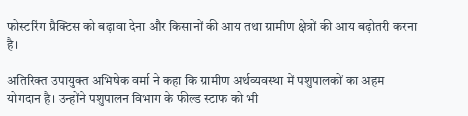फोस्टरिंग प्रैक्टिस को बढ़ावा देना और किसानों की आय तथा ग्रामीण क्षेत्रों की आय बढ़ोतरी करना है।

अतिरिक्त उपायुक्त अभिषेक वर्मा ने कहा कि ग्रामीण अर्थव्यवस्था में पशुपालकों का अहम योगदान है। उन्होंने पशुपालन विभाग के फील्ड स्टाफ को भी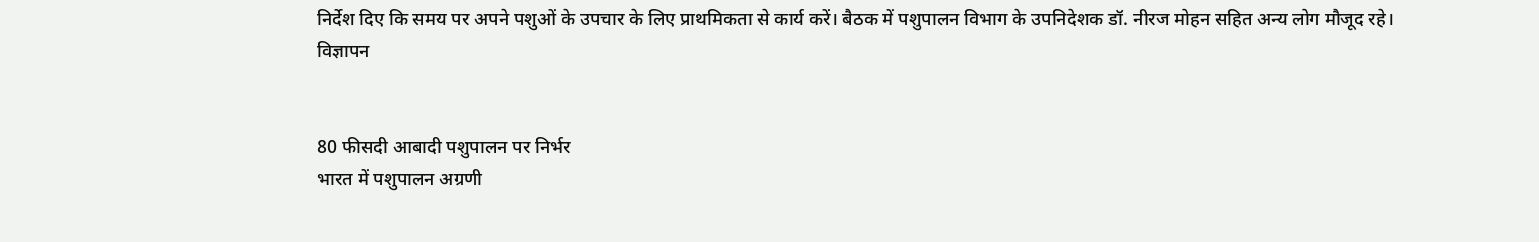निर्देश दिए कि समय पर अपने पशुओं के उपचार के लिए प्राथमिकता से कार्य करें। बैठक में पशुपालन विभाग के उपनिदेशक डॉ. नीरज मोहन सहित अन्य लोग मौजूद रहे।
विज्ञापन


80 फीसदी आबादी पशुपालन पर निर्भर
भारत में पशुपालन अग्रणी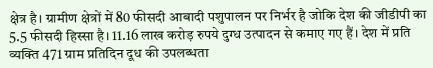क्षेत्र है। ग्रामीण क्षेत्रों में 80 फीसदी आबादी पशुपालन पर निर्भर है जोकि देश की जीडीपी का 5.5 फीसदी हिस्सा है। 11.16 लाख करोड़ रुपये दुग्ध उत्पादन से कमाए गए हैं। देश में प्रति व्यक्ति 471 ग्राम प्रतिदिन दूध की उपलब्धता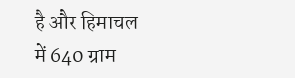है और हिमाचल में 640 ग्राम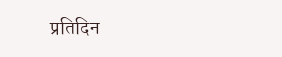प्रतिदिन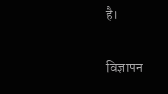है।

विज्ञापन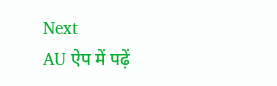Next
AU ऐप में पढ़ें